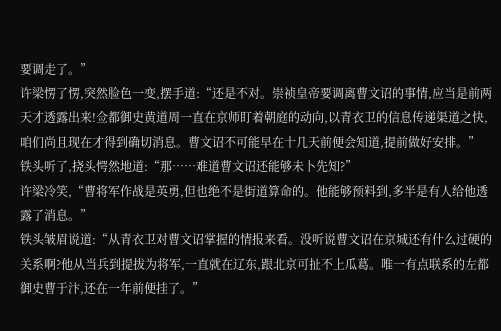要调走了。”
许梁愣了愣,突然脸色一变,摆手道:“还是不对。崇祯皇帝要调离曹文诏的事情,应当是前两天才透露出来!佥都御史黄道周一直在京师盯着朝庭的动向,以青衣卫的信息传递渠道之快,咱们尚且现在才得到确切消息。曹文诏不可能早在十几天前便会知道,提前做好安排。”
铁头听了,挠头愕然地道:“那……难道曹文诏还能够未卜先知?”
许梁冷笑,“曹将军作战是英勇,但也绝不是街道算命的。他能够预料到,多半是有人给他透露了消息。”
铁头皱眉说道:“从青衣卫对曹文诏掌握的情报来看。没听说曹文诏在京城还有什么过硬的关系啊?他从当兵到提拔为将军,一直就在辽东,跟北京可扯不上瓜葛。唯一有点联系的左都御史曹于汴,还在一年前便挂了。”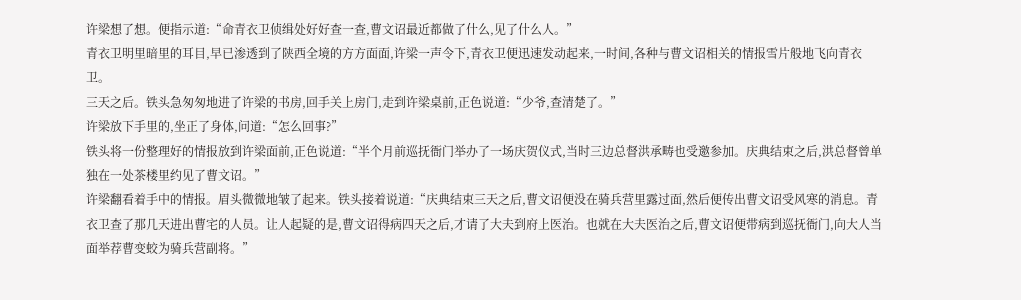许梁想了想。便指示道:“命青衣卫侦缉处好好查一查,曹文诏最近都做了什么,见了什么人。”
青衣卫明里暗里的耳目,早已渗透到了陕西全境的方方面面,许梁一声令下,青衣卫便迅速发动起来,一时间,各种与曹文诏相关的情报雪片般地飞向青衣卫。
三天之后。铁头急匆匆地进了许梁的书房,回手关上房门,走到许梁桌前,正色说道:“少爷,查清楚了。”
许梁放下手里的,坐正了身体,问道:“怎么回事?”
铁头将一份整理好的情报放到许梁面前,正色说道:“半个月前巡抚衙门举办了一场庆贺仪式,当时三边总督洪承畴也受邀参加。庆典结束之后,洪总督曾单独在一处茶楼里约见了曹文诏。”
许梁翻看着手中的情报。眉头微微地皱了起来。铁头接着说道:“庆典结束三天之后,曹文诏便没在骑兵营里露过面,然后便传出曹文诏受风寒的消息。青衣卫查了那几天进出曹宅的人员。让人起疑的是,曹文诏得病四天之后,才请了大夫到府上医治。也就在大夫医治之后,曹文诏便带病到巡抚衙门,向大人当面举荐曹变蛟为骑兵营副将。”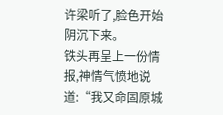许梁听了,脸色开始阴沉下来。
铁头再呈上一份情报,神情气愤地说道:“我又命固原城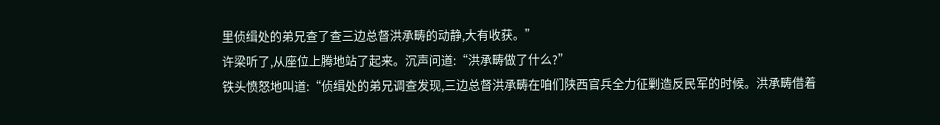里侦缉处的弟兄查了查三边总督洪承畴的动静,大有收获。”
许梁听了,从座位上腾地站了起来。沉声问道:“洪承畴做了什么?”
铁头愤怒地叫道:“侦缉处的弟兄调查发现,三边总督洪承畴在咱们陕西官兵全力征剿造反民军的时候。洪承畴借着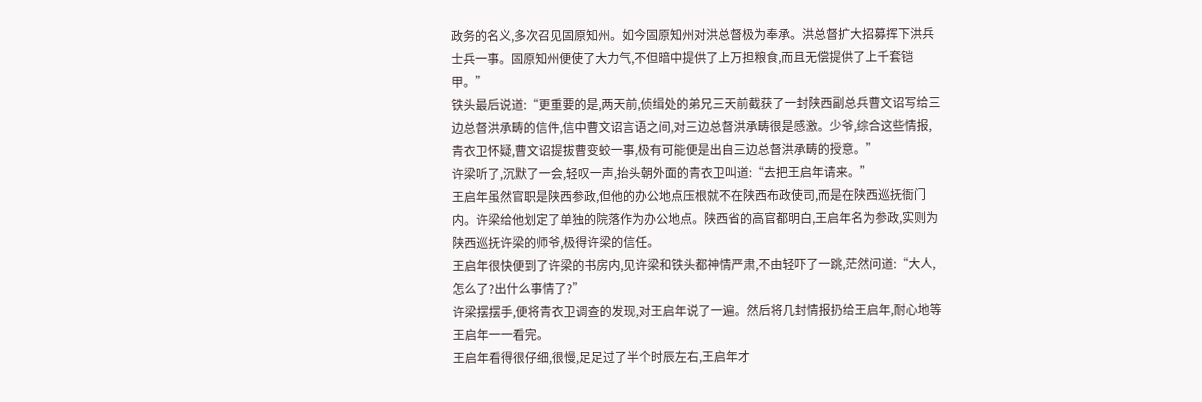政务的名义,多次召见固原知州。如今固原知州对洪总督极为奉承。洪总督扩大招募挥下洪兵士兵一事。固原知州便使了大力气,不但暗中提供了上万担粮食,而且无偿提供了上千套铠甲。”
铁头最后说道:“更重要的是,两天前,侦缉处的弟兄三天前截获了一封陕西副总兵曹文诏写给三边总督洪承畴的信件,信中曹文诏言语之间,对三边总督洪承畴很是感激。少爷,综合这些情报,青衣卫怀疑,曹文诏提拔曹变蛟一事,极有可能便是出自三边总督洪承畴的授意。”
许梁听了,沉默了一会,轻叹一声,抬头朝外面的青衣卫叫道:“去把王启年请来。”
王启年虽然官职是陕西参政,但他的办公地点压根就不在陕西布政使司,而是在陕西巡抚衙门内。许梁给他划定了单独的院落作为办公地点。陕西省的高官都明白,王启年名为参政,实则为陕西巡抚许梁的师爷,极得许梁的信任。
王启年很快便到了许梁的书房内,见许梁和铁头都神情严肃,不由轻吓了一跳,茫然问道:“大人,怎么了?出什么事情了?”
许梁摆摆手,便将青衣卫调查的发现,对王启年说了一遍。然后将几封情报扔给王启年,耐心地等王启年一一看完。
王启年看得很仔细,很慢,足足过了半个时辰左右,王启年才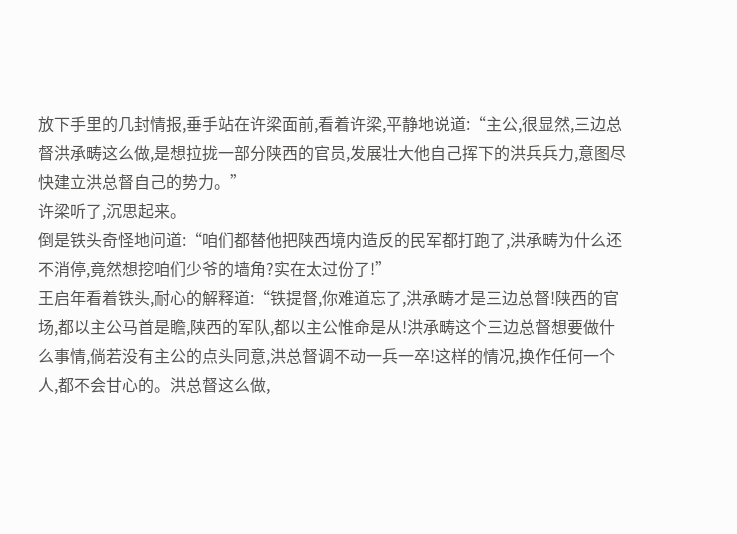放下手里的几封情报,垂手站在许梁面前,看着许梁,平静地说道:“主公,很显然,三边总督洪承畴这么做,是想拉拢一部分陕西的官员,发展壮大他自己挥下的洪兵兵力,意图尽快建立洪总督自己的势力。”
许梁听了,沉思起来。
倒是铁头奇怪地问道:“咱们都替他把陕西境内造反的民军都打跑了,洪承畴为什么还不消停,竟然想挖咱们少爷的墙角?实在太过份了!”
王启年看着铁头,耐心的解释道:“铁提督,你难道忘了,洪承畴才是三边总督!陕西的官场,都以主公马首是瞻,陕西的军队,都以主公惟命是从!洪承畴这个三边总督想要做什么事情,倘若没有主公的点头同意,洪总督调不动一兵一卒!这样的情况,换作任何一个人,都不会甘心的。洪总督这么做,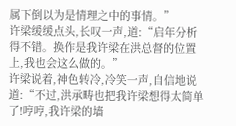属下倒以为是情理之中的事情。”
许梁缓缓点头,长叹一声,道:“启年分析得不错。换作是我许梁在洪总督的位置上,我也会这么做的。”
许梁说着,神色转冷,冷笑一声,自信地说道:“不过,洪承畴也把我许梁想得太简单了!哼哼,我许梁的墙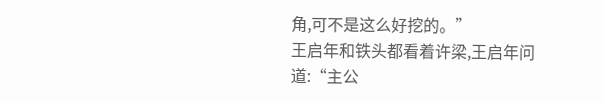角,可不是这么好挖的。”
王启年和铁头都看着许梁,王启年问道:“主公